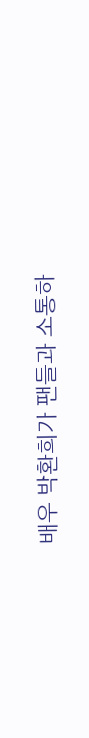배우 박환희가 팬들과 소통하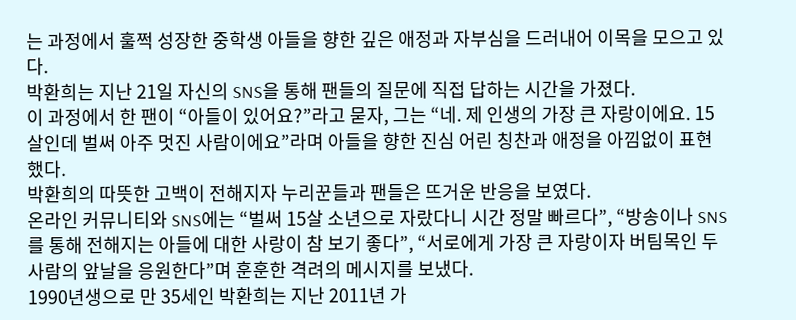는 과정에서 훌쩍 성장한 중학생 아들을 향한 깊은 애정과 자부심을 드러내어 이목을 모으고 있다.
박환희는 지난 21일 자신의 SNS을 통해 팬들의 질문에 직접 답하는 시간을 가졌다.
이 과정에서 한 팬이 “아들이 있어요?”라고 묻자, 그는 “네. 제 인생의 가장 큰 자랑이에요. 15살인데 벌써 아주 멋진 사람이에요”라며 아들을 향한 진심 어린 칭찬과 애정을 아낌없이 표현했다.
박환희의 따뜻한 고백이 전해지자 누리꾼들과 팬들은 뜨거운 반응을 보였다.
온라인 커뮤니티와 SNS에는 “벌써 15살 소년으로 자랐다니 시간 정말 빠르다”, “방송이나 SNS를 통해 전해지는 아들에 대한 사랑이 참 보기 좋다”, “서로에게 가장 큰 자랑이자 버팀목인 두 사람의 앞날을 응원한다”며 훈훈한 격려의 메시지를 보냈다.
1990년생으로 만 35세인 박환희는 지난 2011년 가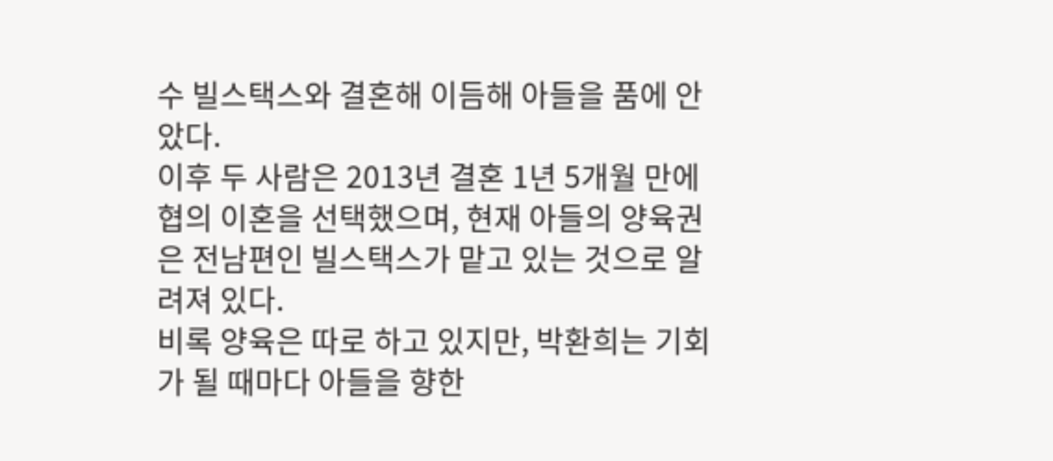수 빌스택스와 결혼해 이듬해 아들을 품에 안았다.
이후 두 사람은 2013년 결혼 1년 5개월 만에 협의 이혼을 선택했으며, 현재 아들의 양육권은 전남편인 빌스택스가 맡고 있는 것으로 알려져 있다.
비록 양육은 따로 하고 있지만, 박환희는 기회가 될 때마다 아들을 향한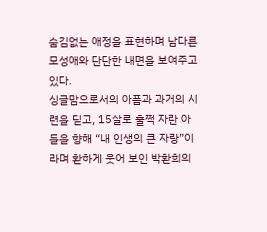숨김없는 애정을 표현하며 남다른 모성애와 단단한 내면을 보여주고 있다.
싱글맘으로서의 아픔과 과거의 시련을 딛고, 15살로 훌쩍 자란 아들을 향해 “내 인생의 큰 자랑”이라며 환하게 웃어 보인 박환희의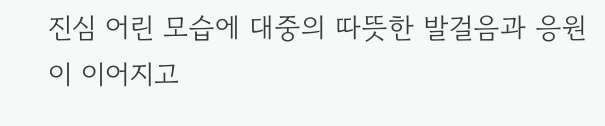진심 어린 모습에 대중의 따뜻한 발걸음과 응원이 이어지고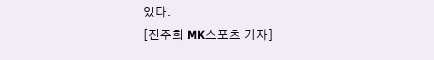있다.
[진주희 MK스포츠 기자]